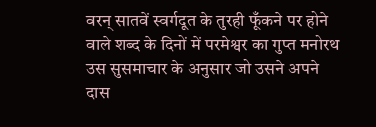वरन् सातवें स्वर्गदूत के तुरही फूँकने पर होने वाले शब्द के दिनों में परमेश्वर का गुप्त मनोरथ उस सुसमाचार के अनुसार जो उसने अपने दास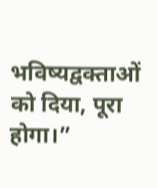भविष्यद्वक्ताओं को दिया, पूरा होगा।”